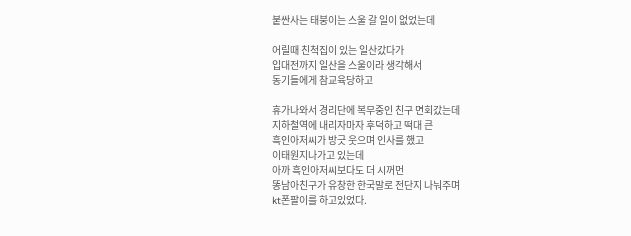붙싼사는 태붕이는 스울 갈 일이 없었는데

어릴때 친척집이 있는 일산갔다가
입대전까지 일산을 스울이라 생각해서
동기들에게 참교육당하고

휴가나와서 경리단에 복무중인 친구 면회갔는데
지하철역에 내리자마자 후덕하고 떡대 큰
흑인아저씨가 방긋 웃으며 인사를 했고
이태원지나가고 있는데
아까 흑인아저씨보다도 더 시꺼먼
똥남아친구가 유창한 한국말로 전단지 나눠주며
kt폰팔이를 하고있었다.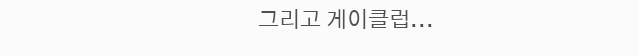그리고 게이클럽...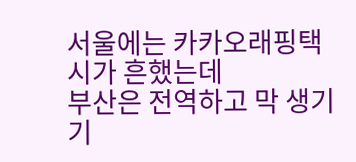서울에는 카카오래핑택시가 흔했는데
부산은 전역하고 막 생기기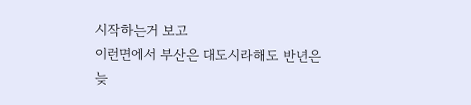시작하는거 보고
이런면에서 부산은 대도시라해도 반년은 늦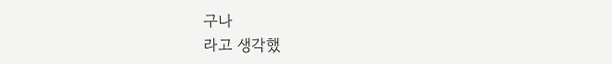구나
라고 생각했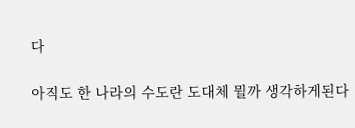다

아직도 한 나라의 수도란 도대체 뭘까 생각하게된다